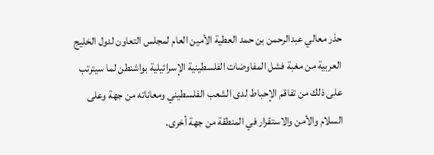حذر معالي عبدالرحمن بن حمد العطية الأمين العام لمجلس التعاون لدول الخليج العربية من مغبة فشل المفاوضات الفلسطينية الإسرائيلية بواشنطن لما سيترتب على ذلك من تفاقم الإحباط لدى الشعب الفلسطيني ومعاناته من جهة وعلى السلام والأمن والاستقرار في المنطقة من جهة أخرى.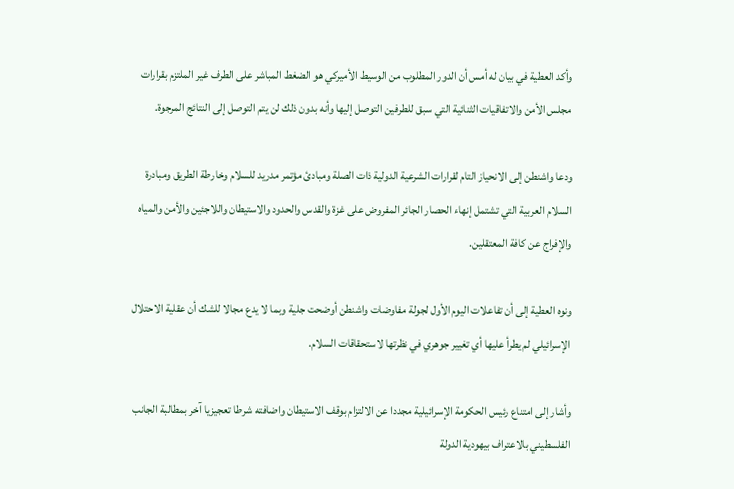وأكد العطية في بيان له أمس أن الدور المطلوب من الوسيط الأميركي هو الضغط المباشر على الطرف غير الملتزم بقرارات مجلس الأمن والاتفاقيات الثنائية التي سبق للطرفين التوصل إليها وأنه بدون ذلك لن يتم التوصل إلى النتائج المرجوة.

ودعا واشنطن إلى الانحياز التام لقرارات الشرعية الدولية ذات الصلة ومبادئ مؤتمر مدريد للسلام وخارطة الطريق ومبادرة السلام العربية التي تشتمل إنهاء الحصار الجائر المفروض على غزة والقدس والحدود والاستيطان واللاجئين والأمن والمياه والإفراج عن كافة المعتقلين.

ونوه العطية إلى أن تفاعلات اليوم الأول لجولة مفاوضات واشنطن أوضحت جلية وبما لا يدع مجالا للشك أن عقلية الاحتلال الإسرائيلي لم يطرأ عليها أي تغيير جوهري في نظرتها لاستحقاقات السلام.

وأشار إلى امتناع رئيس الحكومة الإسرائيلية مجددا عن الالتزام بوقف الاستيطان واضافته شرطا تعجيزيا آخر بمطالبة الجانب الفلسطيني بالاعتراف بيهودية الدولة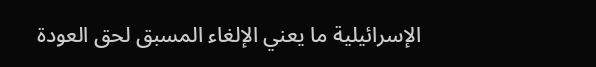الإسرائيلية ما يعني الإلغاء المسبق لحق العودة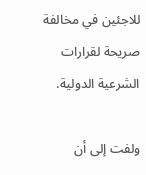للاجئين في مخالفة صريحة لقرارات الشرعية الدولية.

ولفت إلى أن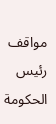مواقف رئيس الحكومة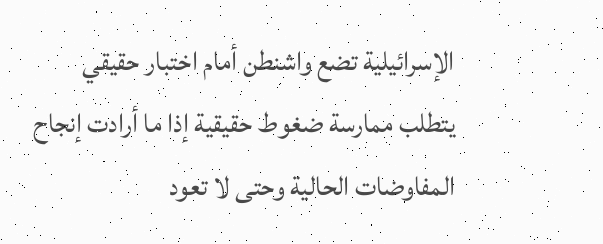الإسرائيلية تضع واشنطن أمام اختبار حقيقي يتطلب ممارسة ضغوط حقيقية إذا ما أرادت إنجاح المفاوضات الحالية وحتى لا تعود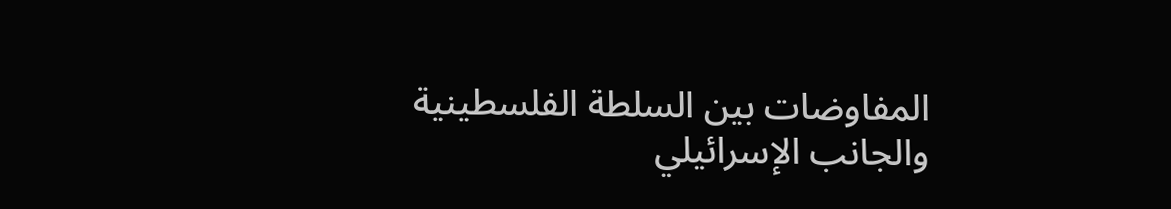المفاوضات بين السلطة الفلسطينية والجانب الإسرائيلي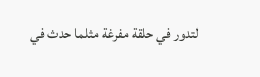لتدور في حلقة مفرغة مثلما حدث في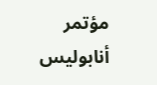مؤتمر أنابوليس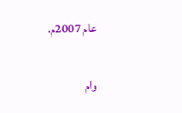عام 2007م.

وام